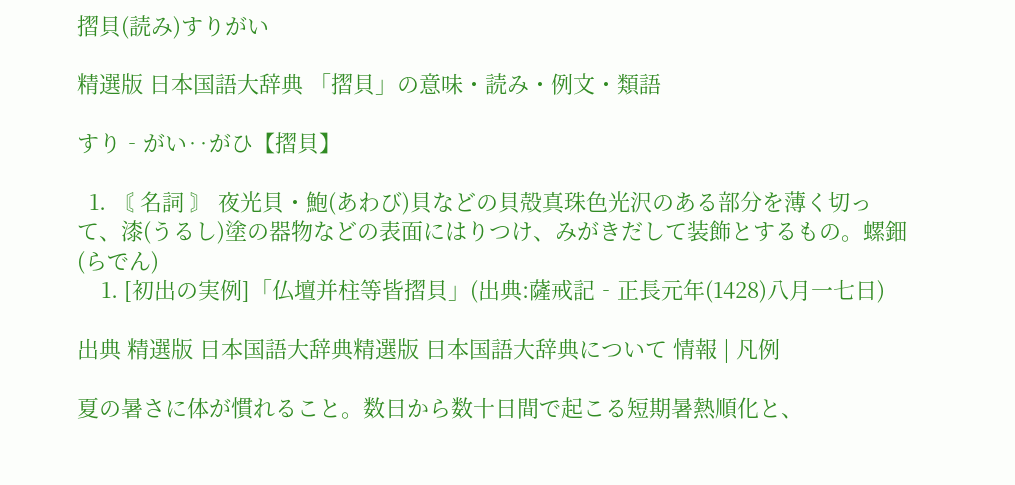摺貝(読み)すりがい

精選版 日本国語大辞典 「摺貝」の意味・読み・例文・類語

すり‐がい‥がひ【摺貝】

  1. 〘 名詞 〙 夜光貝・鮑(あわび)貝などの貝殻真珠色光沢のある部分を薄く切って、漆(うるし)塗の器物などの表面にはりつけ、みがきだして装飾とするもの。螺鈿(らでん)
    1. [初出の実例]「仏壇并柱等皆摺貝」(出典:薩戒記‐正長元年(1428)八月一七日)

出典 精選版 日本国語大辞典精選版 日本国語大辞典について 情報 | 凡例

夏の暑さに体が慣れること。数日から数十日間で起こる短期暑熱順化と、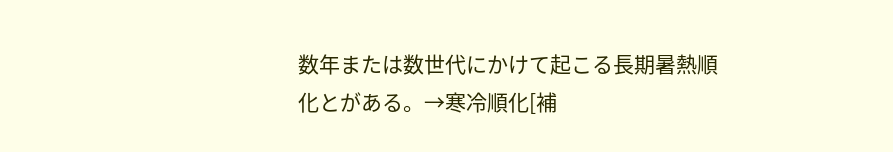数年または数世代にかけて起こる長期暑熱順化とがある。→寒冷順化[補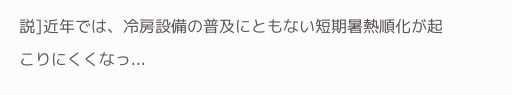説]近年では、冷房設備の普及にともない短期暑熱順化が起こりにくくなっ...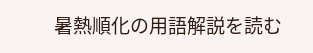暑熱順化の用語解説を読む